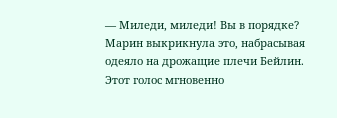— Миледи, миледи! Вы в порядке?
Марин выкрикнула это, набрасывая одеяло на дрожащие плечи Бейлин.
Этот голос мгновенно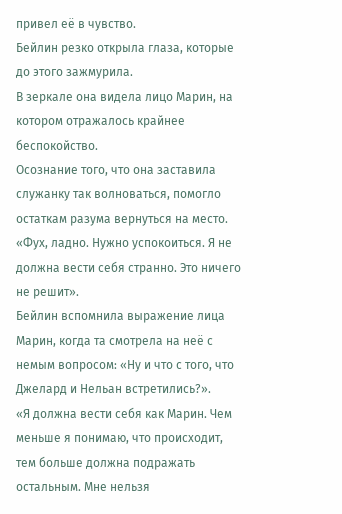привел её в чувство.
Бейлин резко открыла глаза, которые до этого зажмурила.
В зеркале она видела лицо Марин, на котором отражалось крайнее беспокойство.
Осознание того, что она заставила служанку так волноваться, помогло остаткам разума вернуться на место.
«Фух, ладно. Нужно успокоиться. Я не должна вести себя странно. Это ничего не решит».
Бейлин вспомнила выражение лица Марин, когда та смотрела на неё с немым вопросом: «Ну и что с того, что Джелард и Нельан встретились?».
«Я должна вести себя как Марин. Чем меньше я понимаю, что происходит, тем больше должна подражать остальным. Мне нельзя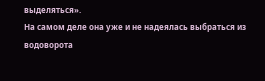выделяться».
На самом деле она уже и не надеялась выбраться из водоворота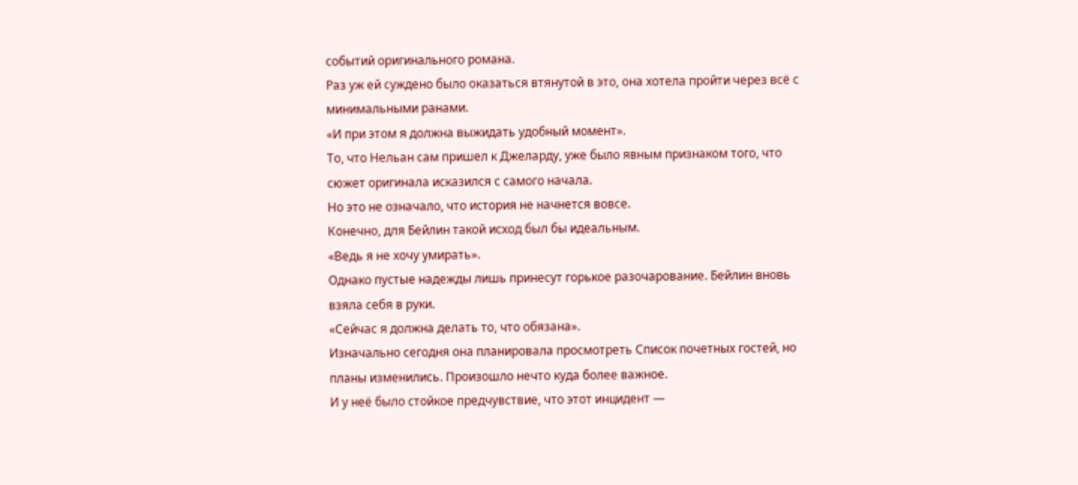событий оригинального романа.
Раз уж ей суждено было оказаться втянутой в это, она хотела пройти через всё с минимальными ранами.
«И при этом я должна выжидать удобный момент».
То, что Нельан сам пришел к Джеларду, уже было явным признаком того, что сюжет оригинала исказился с самого начала.
Но это не означало, что история не начнется вовсе.
Конечно, для Бейлин такой исход был бы идеальным.
«Ведь я не хочу умирать».
Однако пустые надежды лишь принесут горькое разочарование. Бейлин вновь взяла себя в руки.
«Сейчас я должна делать то, что обязана».
Изначально сегодня она планировала просмотреть Список почетных гостей, но планы изменились. Произошло нечто куда более важное.
И у неё было стойкое предчувствие, что этот инцидент —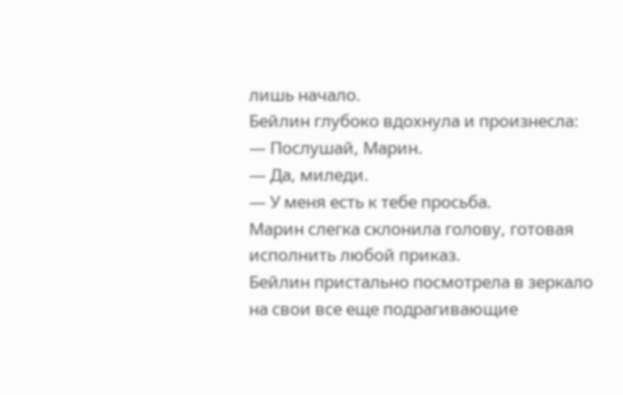лишь начало.
Бейлин глубоко вдохнула и произнесла:
— Послушай, Марин.
— Да, миледи.
— У меня есть к тебе просьба.
Марин слегка склонила голову, готовая исполнить любой приказ.
Бейлин пристально посмотрела в зеркало на свои все еще подрагивающие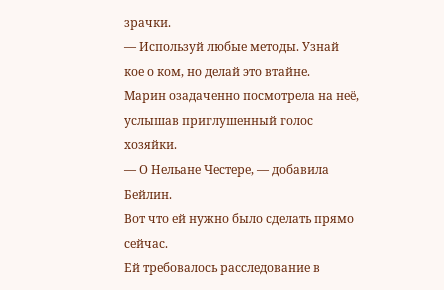зрачки.
— Используй любые методы. Узнай кое о ком, но делай это втайне.
Марин озадаченно посмотрела на неё, услышав приглушенный голос хозяйки.
— О Нельане Честере, — добавила Бейлин.
Вот что ей нужно было сделать прямо сейчас.
Ей требовалось расследование в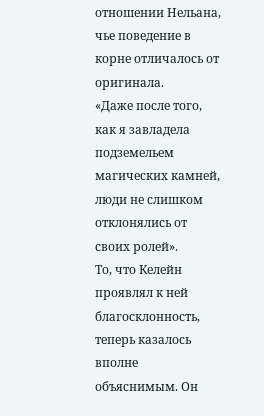отношении Нельана, чье поведение в корне отличалось от оригинала.
«Даже после того, как я завладела подземельем магических камней, люди не слишком отклонялись от своих ролей».
То, что Келейн проявлял к ней благосклонность, теперь казалось вполне объяснимым. Он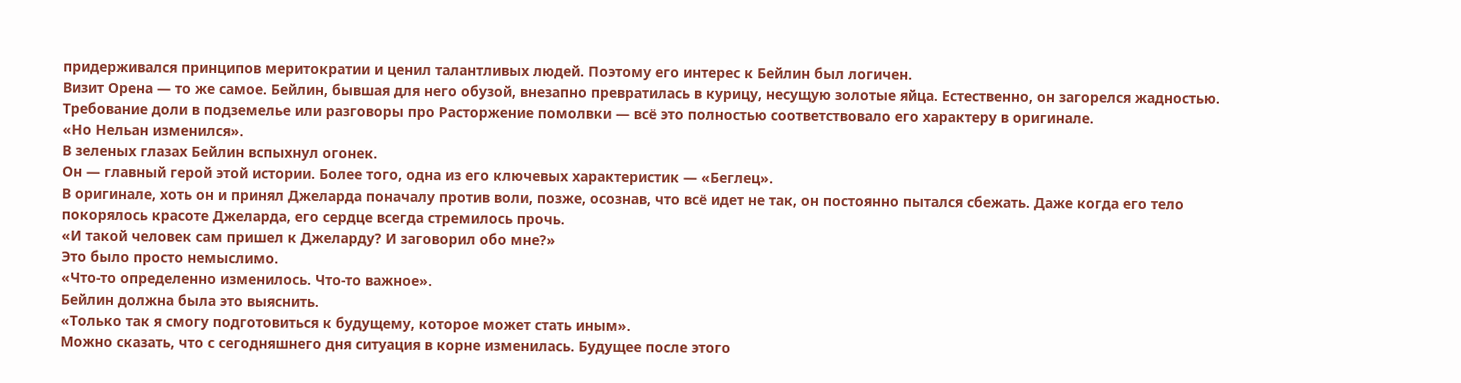придерживался принципов меритократии и ценил талантливых людей. Поэтому его интерес к Бейлин был логичен.
Визит Орена — то же самое. Бейлин, бывшая для него обузой, внезапно превратилась в курицу, несущую золотые яйца. Естественно, он загорелся жадностью. Требование доли в подземелье или разговоры про Расторжение помолвки — всё это полностью соответствовало его характеру в оригинале.
«Но Нельан изменился».
В зеленых глазах Бейлин вспыхнул огонек.
Он — главный герой этой истории. Более того, одна из его ключевых характеристик — «Беглец».
В оригинале, хоть он и принял Джеларда поначалу против воли, позже, осознав, что всё идет не так, он постоянно пытался сбежать. Даже когда его тело покорялось красоте Джеларда, его сердце всегда стремилось прочь.
«И такой человек сам пришел к Джеларду? И заговорил обо мне?»
Это было просто немыслимо.
«Что-то определенно изменилось. Что-то важное».
Бейлин должна была это выяснить.
«Только так я смогу подготовиться к будущему, которое может стать иным».
Можно сказать, что с сегодняшнего дня ситуация в корне изменилась. Будущее после этого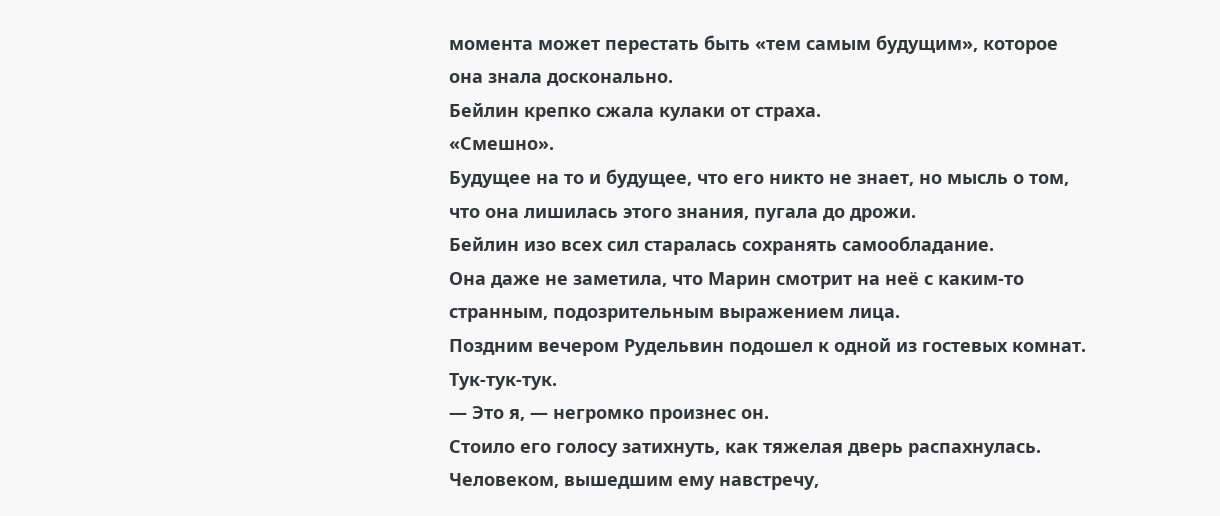момента может перестать быть «тем самым будущим», которое она знала досконально.
Бейлин крепко сжала кулаки от страха.
«Смешно».
Будущее на то и будущее, что его никто не знает, но мысль о том, что она лишилась этого знания, пугала до дрожи.
Бейлин изо всех сил старалась сохранять самообладание.
Она даже не заметила, что Марин смотрит на неё с каким-то странным, подозрительным выражением лица.
Поздним вечером Рудельвин подошел к одной из гостевых комнат.
Тук-тук-тук.
— Это я, — негромко произнес он.
Стоило его голосу затихнуть, как тяжелая дверь распахнулась.
Человеком, вышедшим ему навстречу,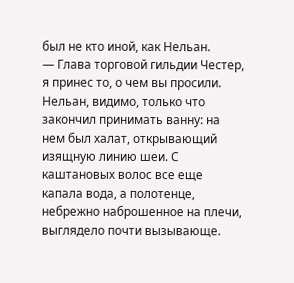был не кто иной, как Нельан.
— Глава торговой гильдии Честер, я принес то, о чем вы просили.
Нельан, видимо, только что закончил принимать ванну: на нем был халат, открывающий изящную линию шеи. С каштановых волос все еще капала вода, а полотенце, небрежно наброшенное на плечи, выглядело почти вызывающе.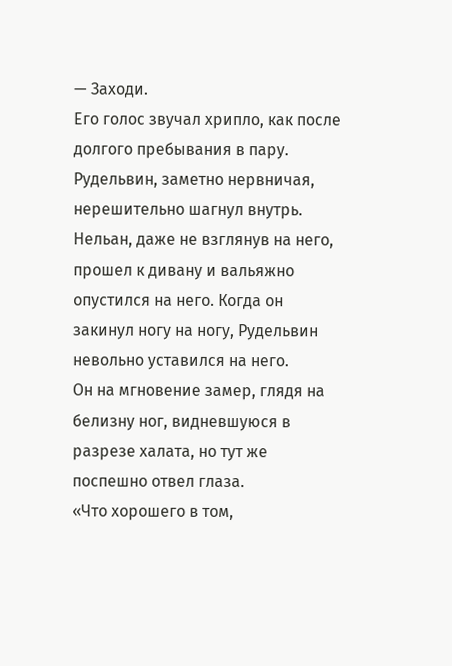— Заходи.
Его голос звучал хрипло, как после долгого пребывания в пару.
Рудельвин, заметно нервничая, нерешительно шагнул внутрь.
Нельан, даже не взглянув на него, прошел к дивану и вальяжно опустился на него. Когда он закинул ногу на ногу, Рудельвин невольно уставился на него.
Он на мгновение замер, глядя на белизну ног, видневшуюся в разрезе халата, но тут же поспешно отвел глаза.
«Что хорошего в том,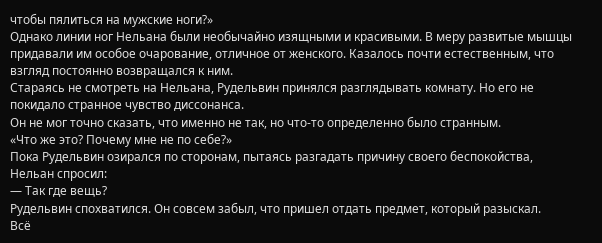чтобы пялиться на мужские ноги?»
Однако линии ног Нельана были необычайно изящными и красивыми. В меру развитые мышцы придавали им особое очарование, отличное от женского. Казалось почти естественным, что взгляд постоянно возвращался к ним.
Стараясь не смотреть на Нельана, Рудельвин принялся разглядывать комнату. Но его не покидало странное чувство диссонанса.
Он не мог точно сказать, что именно не так, но что-то определенно было странным.
«Что же это? Почему мне не по себе?»
Пока Рудельвин озирался по сторонам, пытаясь разгадать причину своего беспокойства, Нельан спросил:
— Так где вещь?
Рудельвин спохватился. Он совсем забыл, что пришел отдать предмет, который разыскал.
Всё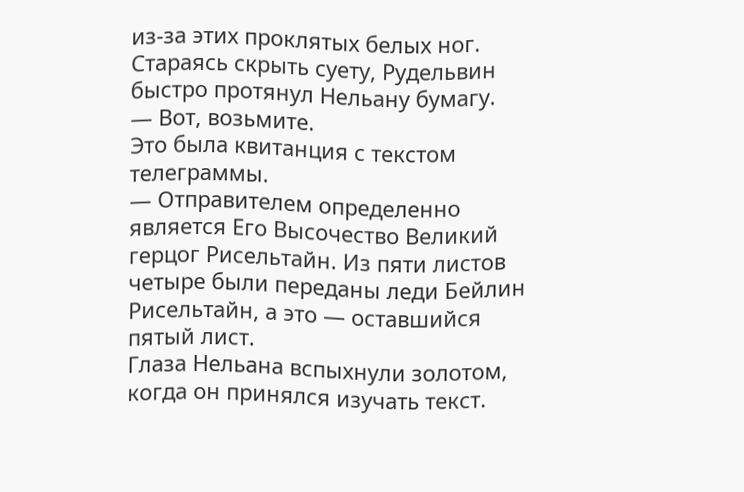из-за этих проклятых белых ног.
Стараясь скрыть суету, Рудельвин быстро протянул Нельану бумагу.
— Вот, возьмите.
Это была квитанция с текстом телеграммы.
— Отправителем определенно является Его Высочество Великий герцог Рисельтайн. Из пяти листов четыре были переданы леди Бейлин Рисельтайн, а это — оставшийся пятый лист.
Глаза Нельана вспыхнули золотом, когда он принялся изучать текст.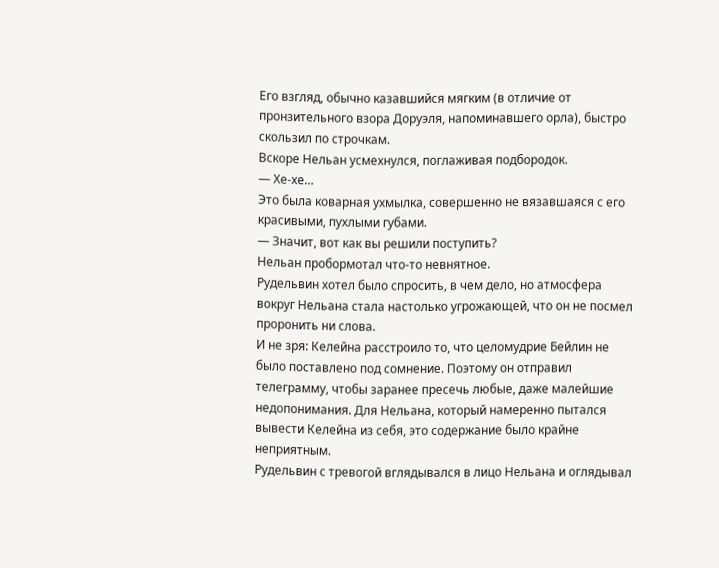Его взгляд, обычно казавшийся мягким (в отличие от пронзительного взора Доруэля, напоминавшего орла), быстро скользил по строчкам.
Вскоре Нельан усмехнулся, поглаживая подбородок.
— Хе-хе…
Это была коварная ухмылка, совершенно не вязавшаяся с его красивыми, пухлыми губами.
— Значит, вот как вы решили поступить?
Нельан пробормотал что-то невнятное.
Рудельвин хотел было спросить, в чем дело, но атмосфера вокруг Нельана стала настолько угрожающей, что он не посмел проронить ни слова.
И не зря: Келейна расстроило то, что целомудрие Бейлин не было поставлено под сомнение. Поэтому он отправил телеграмму, чтобы заранее пресечь любые, даже малейшие недопонимания. Для Нельана, который намеренно пытался вывести Келейна из себя, это содержание было крайне неприятным.
Рудельвин с тревогой вглядывался в лицо Нельана и оглядывал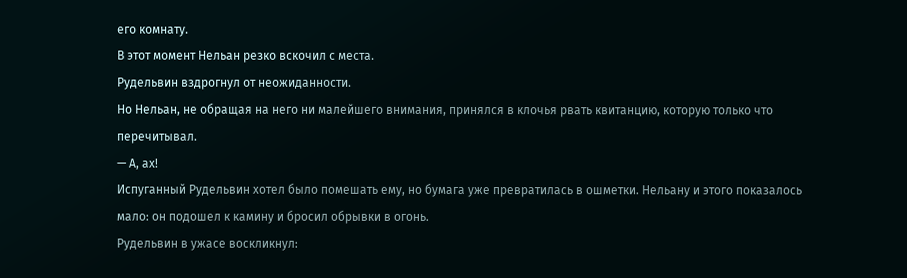его комнату.
В этот момент Нельан резко вскочил с места.
Рудельвин вздрогнул от неожиданности.
Но Нельан, не обращая на него ни малейшего внимания, принялся в клочья рвать квитанцию, которую только что перечитывал.
— А, ах!
Испуганный Рудельвин хотел было помешать ему, но бумага уже превратилась в ошметки. Нельану и этого показалось мало: он подошел к камину и бросил обрывки в огонь.
Рудельвин в ужасе воскликнул: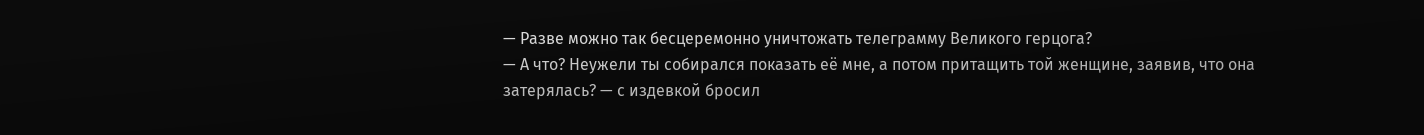— Разве можно так бесцеремонно уничтожать телеграмму Великого герцога?
— А что? Неужели ты собирался показать её мне, а потом притащить той женщине, заявив, что она затерялась? — с издевкой бросил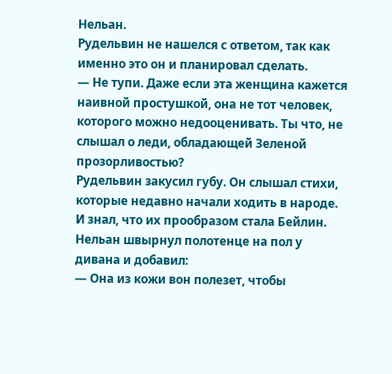Нельан.
Рудельвин не нашелся с ответом, так как именно это он и планировал сделать.
— Не тупи. Даже если эта женщина кажется наивной простушкой, она не тот человек, которого можно недооценивать. Ты что, не слышал о леди, обладающей Зеленой прозорливостью?
Рудельвин закусил губу. Он слышал стихи, которые недавно начали ходить в народе. И знал, что их прообразом стала Бейлин.
Нельан швырнул полотенце на пол у дивана и добавил:
— Она из кожи вон полезет, чтобы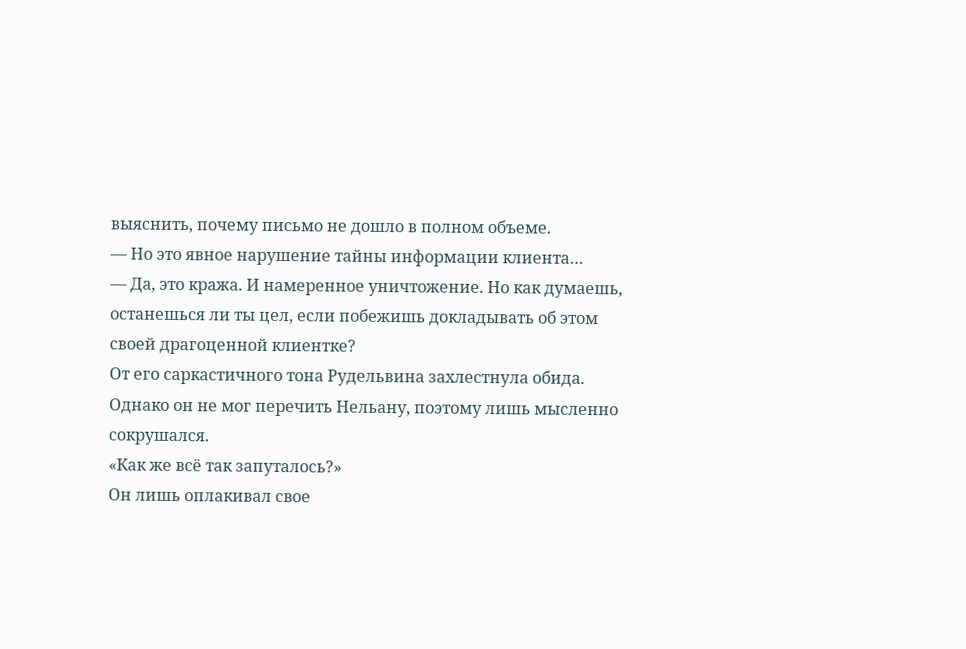выяснить, почему письмо не дошло в полном объеме.
— Но это явное нарушение тайны информации клиента…
— Да, это кража. И намеренное уничтожение. Но как думаешь, останешься ли ты цел, если побежишь докладывать об этом своей драгоценной клиентке?
От его саркастичного тона Рудельвина захлестнула обида. Однако он не мог перечить Нельану, поэтому лишь мысленно сокрушался.
«Как же всё так запуталось?»
Он лишь оплакивал свое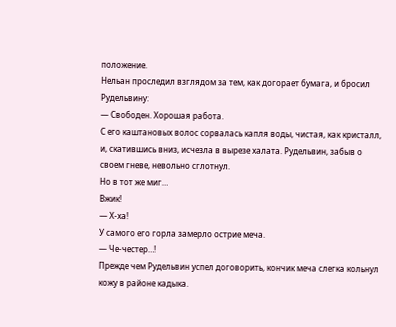положение.
Нельан проследил взглядом за тем, как догорает бумага, и бросил Рудельвину:
— Свободен. Хорошая работа.
С его каштановых волос сорвалась капля воды, чистая, как кристалл, и, скатившись вниз, исчезла в вырезе халата. Рудельвин, забыв о своем гневе, невольно сглотнул.
Но в тот же миг…
Вжик!
— Х-ха!
У самого его горла замерло острие меча.
— Че-честер…!
Прежде чем Рудельвин успел договорить, кончик меча слегка кольнул кожу в районе кадыка.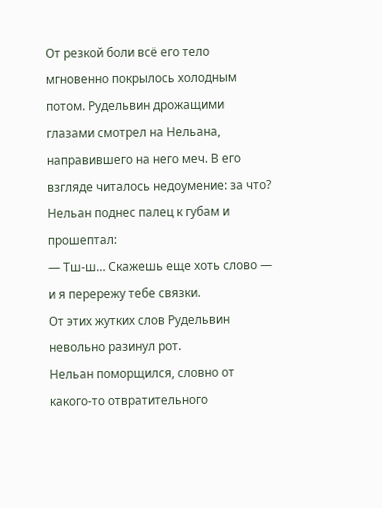От резкой боли всё его тело мгновенно покрылось холодным потом. Рудельвин дрожащими глазами смотрел на Нельана, направившего на него меч. В его взгляде читалось недоумение: за что?
Нельан поднес палец к губам и прошептал:
— Тш-ш… Скажешь еще хоть слово — и я перережу тебе связки.
От этих жутких слов Рудельвин невольно разинул рот.
Нельан поморщился, словно от какого-то отвратительного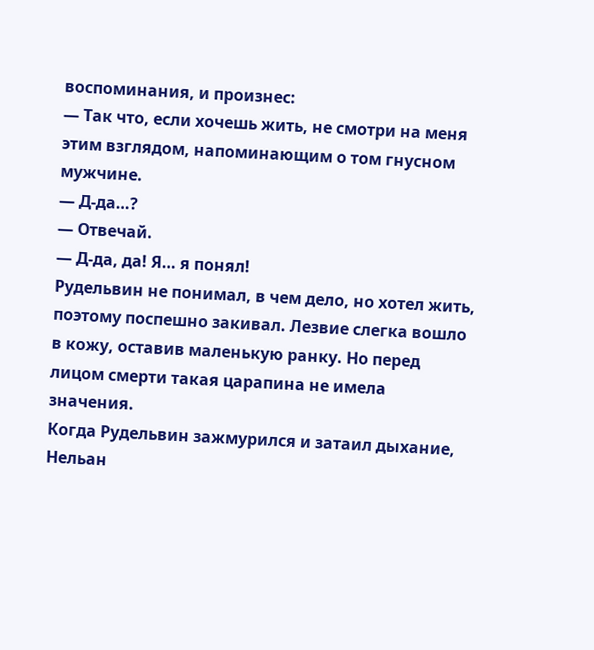воспоминания, и произнес:
— Так что, если хочешь жить, не смотри на меня этим взглядом, напоминающим о том гнусном мужчине.
— Д-да…?
— Отвечай.
— Д-да, да! Я… я понял!
Рудельвин не понимал, в чем дело, но хотел жить, поэтому поспешно закивал. Лезвие слегка вошло в кожу, оставив маленькую ранку. Но перед лицом смерти такая царапина не имела значения.
Когда Рудельвин зажмурился и затаил дыхание, Нельан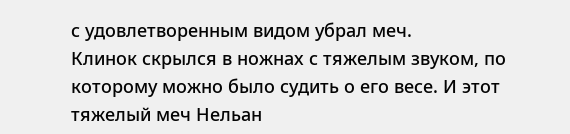с удовлетворенным видом убрал меч.
Клинок скрылся в ножнах с тяжелым звуком, по которому можно было судить о его весе. И этот тяжелый меч Нельан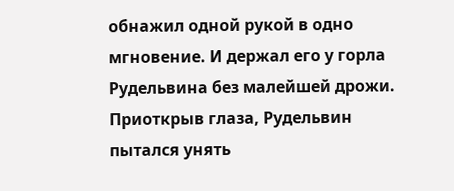обнажил одной рукой в одно мгновение. И держал его у горла Рудельвина без малейшей дрожи.
Приоткрыв глаза, Рудельвин пытался унять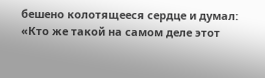бешено колотящееся сердце и думал:
«Кто же такой на самом деле этот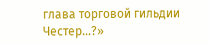глава торговой гильдии Честер…?»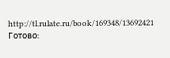http://tl.rulate.ru/book/169348/13692421
Готово: